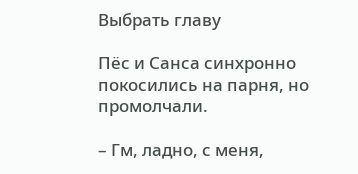Выбрать главу

Пёс и Санса синхронно покосились на парня, но промолчали.

– Гм, ладно, с меня,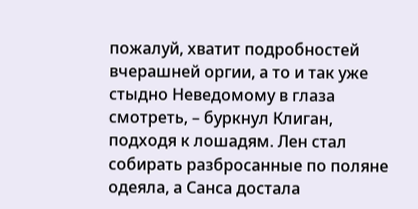пожалуй, хватит подробностей вчерашней оргии, а то и так уже стыдно Неведомому в глаза смотреть, – буркнул Клиган, подходя к лошадям. Лен стал собирать разбросанные по поляне одеяла, а Санса достала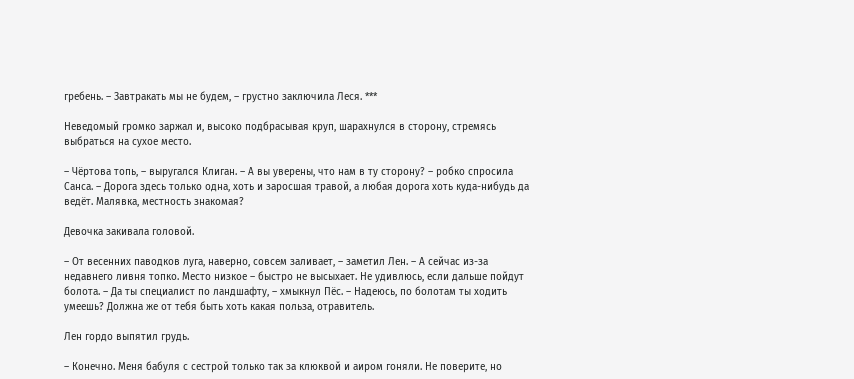гребень. – Завтракать мы не будем, – грустно заключила Леся. ***

Неведомый громко заржал и, высоко подбрасывая круп, шарахнулся в сторону, стремясь выбраться на сухое место.

– Чёртова топь, – выругался Клиган. – А вы уверены, что нам в ту сторону? – робко спросила Санса. – Дорога здесь только одна, хоть и заросшая травой, а любая дорога хоть куда-нибудь да ведёт. Малявка, местность знакомая?

Девочка закивала головой.

– От весенних паводков луга, наверно, совсем заливает, – заметил Лен. – А сейчас из-за недавнего ливня топко. Место низкое – быстро не высыхает. Не удивлюсь, если дальше пойдут болота. – Да ты специалист по ландшафту, – хмыкнул Пёс. – Надеюсь, по болотам ты ходить умеешь? Должна же от тебя быть хоть какая польза, отравитель.

Лен гордо выпятил грудь.

– Конечно. Меня бабуля с сестрой только так за клюквой и аиром гоняли. Не поверите, но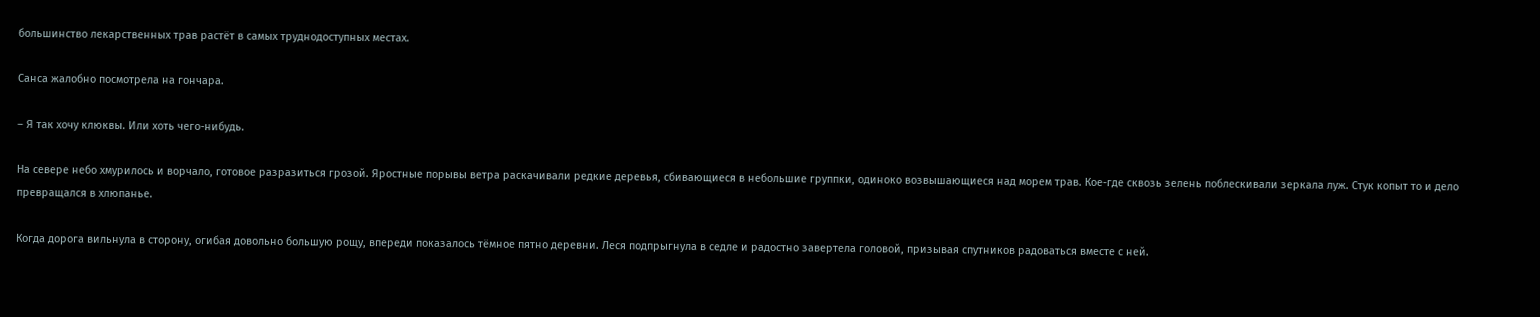большинство лекарственных трав растёт в самых труднодоступных местах.

Санса жалобно посмотрела на гончара.

– Я так хочу клюквы. Или хоть чего-нибудь.

На севере небо хмурилось и ворчало, готовое разразиться грозой. Яростные порывы ветра раскачивали редкие деревья, сбивающиеся в небольшие группки, одиноко возвышающиеся над морем трав. Кое-где сквозь зелень поблескивали зеркала луж. Стук копыт то и дело превращался в хлюпанье.

Когда дорога вильнула в сторону, огибая довольно большую рощу, впереди показалось тёмное пятно деревни. Леся подпрыгнула в седле и радостно завертела головой, призывая спутников радоваться вместе с ней.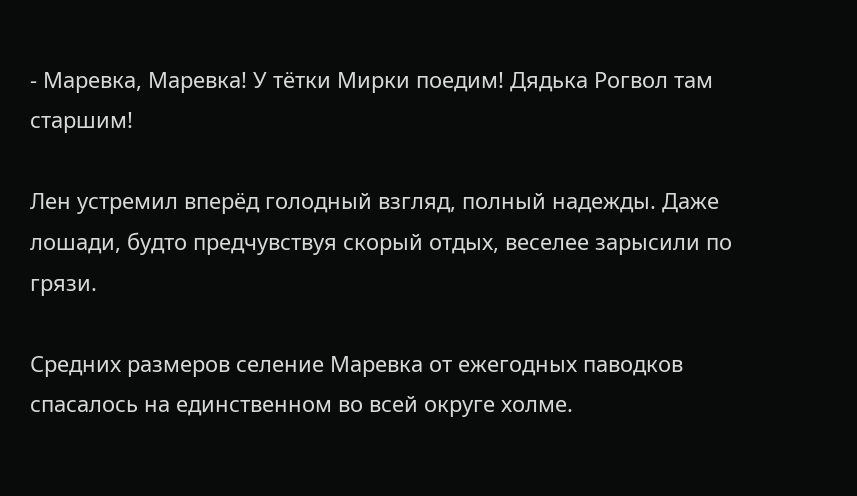- Маревка, Маревка! У тётки Мирки поедим! Дядька Рогвол там старшим!

Лен устремил вперёд голодный взгляд, полный надежды. Даже лошади, будто предчувствуя скорый отдых, веселее зарысили по грязи.

Средних размеров селение Маревка от ежегодных паводков спасалось на единственном во всей округе холме.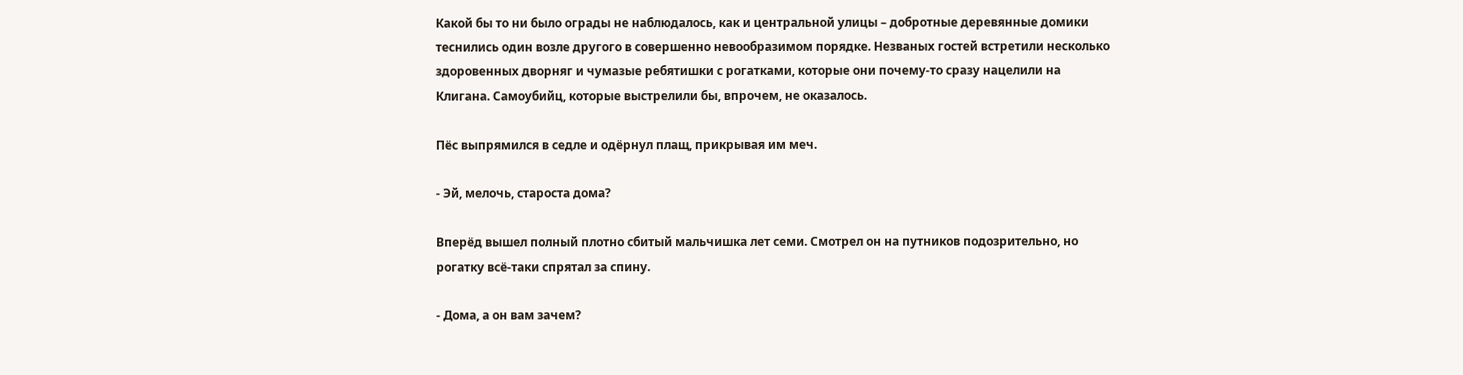Какой бы то ни было ограды не наблюдалось, как и центральной улицы – добротные деревянные домики теснились один возле другого в совершенно невообразимом порядке. Незваных гостей встретили несколько здоровенных дворняг и чумазые ребятишки с рогатками, которые они почему-то сразу нацелили на Клигана. Самоубийц, которые выстрелили бы, впрочем, не оказалось.

Пёс выпрямился в седле и одёрнул плащ, прикрывая им меч.

- Эй, мелочь, староста дома?

Вперёд вышел полный плотно сбитый мальчишка лет семи. Смотрел он на путников подозрительно, но рогатку всё-таки спрятал за спину.

- Дома, а он вам зачем?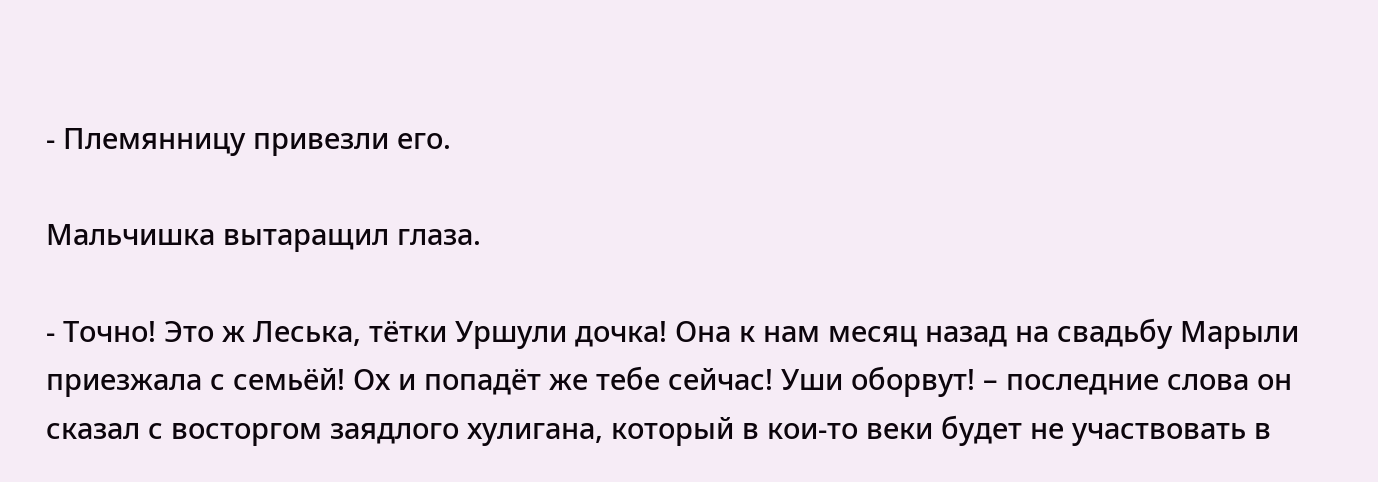- Племянницу привезли его.

Мальчишка вытаращил глаза.

- Точно! Это ж Леська, тётки Уршули дочка! Она к нам месяц назад на свадьбу Марыли приезжала с семьёй! Ох и попадёт же тебе сейчас! Уши оборвут! – последние слова он сказал с восторгом заядлого хулигана, который в кои-то веки будет не участвовать в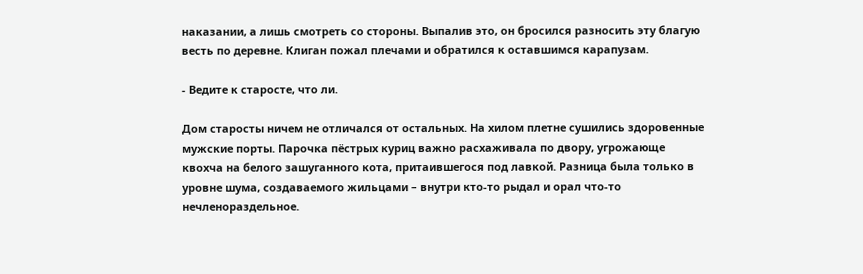наказании, а лишь смотреть со стороны. Выпалив это, он бросился разносить эту благую весть по деревне. Клиган пожал плечами и обратился к оставшимся карапузам.

- Ведите к старосте, что ли.

Дом старосты ничем не отличался от остальных. На хилом плетне сушились здоровенные мужские порты. Парочка пёстрых куриц важно расхаживала по двору, угрожающе квохча на белого зашуганного кота, притаившегося под лавкой. Разница была только в уровне шума, создаваемого жильцами – внутри кто-то рыдал и орал что-то нечленораздельное.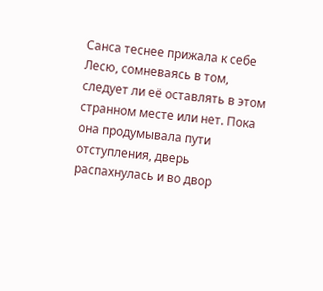Санса теснее прижала к себе Лесю, сомневаясь в том, следует ли её оставлять в этом странном месте или нет. Пока она продумывала пути отступления, дверь распахнулась и во двор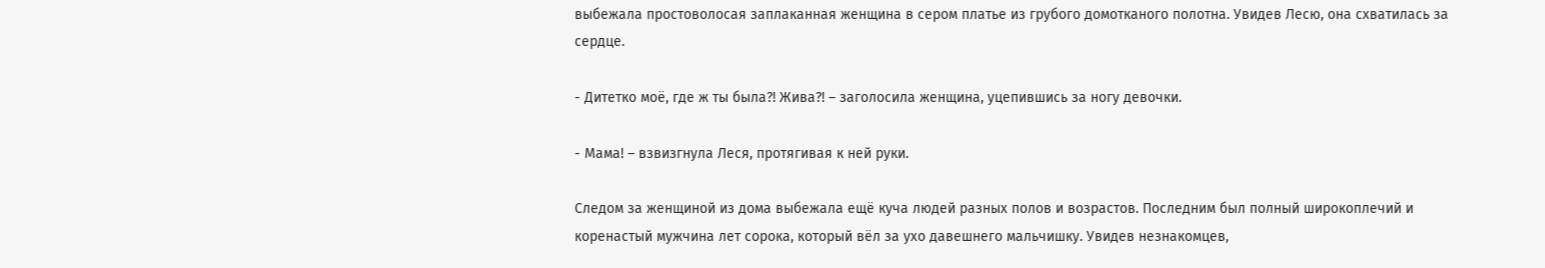выбежала простоволосая заплаканная женщина в сером платье из грубого домотканого полотна. Увидев Лесю, она схватилась за сердце.

- Дитетко моё, где ж ты была?! Жива?! – заголосила женщина, уцепившись за ногу девочки.

- Мама! – взвизгнула Леся, протягивая к ней руки.

Следом за женщиной из дома выбежала ещё куча людей разных полов и возрастов. Последним был полный широкоплечий и коренастый мужчина лет сорока, который вёл за ухо давешнего мальчишку. Увидев незнакомцев,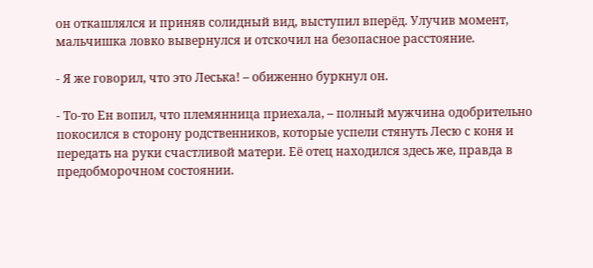он откашлялся и приняв солидный вид, выступил вперёд. Улучив момент, мальчишка ловко вывернулся и отскочил на безопасное расстояние.

- Я же говорил, что это Леська! – обиженно буркнул он.

- То-то Ен вопил, что племянница приехала, – полный мужчина одобрительно покосился в сторону родственников, которые успели стянуть Лесю с коня и передать на руки счастливой матери. Её отец находился здесь же, правда в предобморочном состоянии.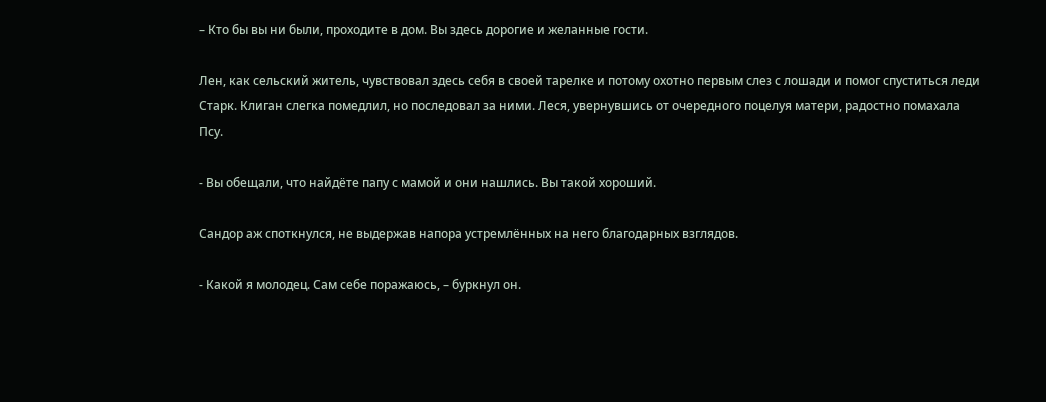– Кто бы вы ни были, проходите в дом. Вы здесь дорогие и желанные гости.

Лен, как сельский житель, чувствовал здесь себя в своей тарелке и потому охотно первым слез с лошади и помог спуститься леди Старк. Клиган слегка помедлил, но последовал за ними. Леся, увернувшись от очередного поцелуя матери, радостно помахала Псу.

- Вы обещали, что найдёте папу с мамой и они нашлись. Вы такой хороший.

Сандор аж споткнулся, не выдержав напора устремлённых на него благодарных взглядов.

- Какой я молодец. Сам себе поражаюсь, – буркнул он.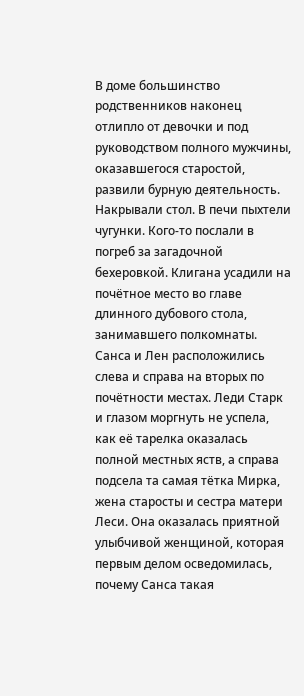В доме большинство родственников наконец отлипло от девочки и под руководством полного мужчины, оказавшегося старостой, развили бурную деятельность. Накрывали стол. В печи пыхтели чугунки. Кого-то послали в погреб за загадочной бехеровкой. Клигана усадили на почётное место во главе длинного дубового стола, занимавшего полкомнаты. Санса и Лен расположились слева и справа на вторых по почётности местах. Леди Старк и глазом моргнуть не успела, как её тарелка оказалась полной местных яств, а справа подсела та самая тётка Мирка, жена старосты и сестра матери Леси. Она оказалась приятной улыбчивой женщиной, которая первым делом осведомилась, почему Санса такая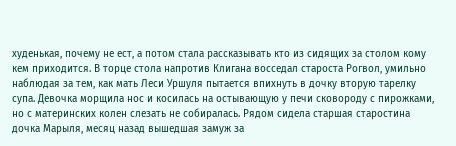худенькая, почему не ест, а потом стала рассказывать кто из сидящих за столом кому кем приходится. В торце стола напротив Клигана восседал староста Рогвол, умильно наблюдая за тем, как мать Леси Уршуля пытается впихнуть в дочку вторую тарелку супа. Девочка морщила нос и косилась на остывающую у печи сковороду с пирожками, но с материнских колен слезать не собиралась. Рядом сидела старшая старостина дочка Марыля, месяц назад вышедшая замуж за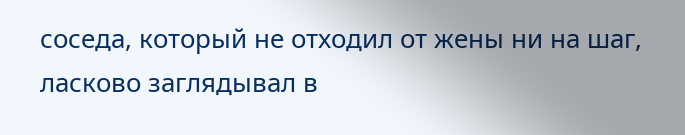соседа, который не отходил от жены ни на шаг, ласково заглядывал в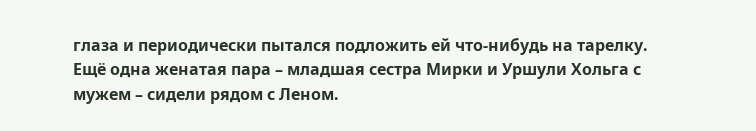глаза и периодически пытался подложить ей что-нибудь на тарелку. Ещё одна женатая пара – младшая сестра Мирки и Уршули Хольга с мужем – сидели рядом с Леном.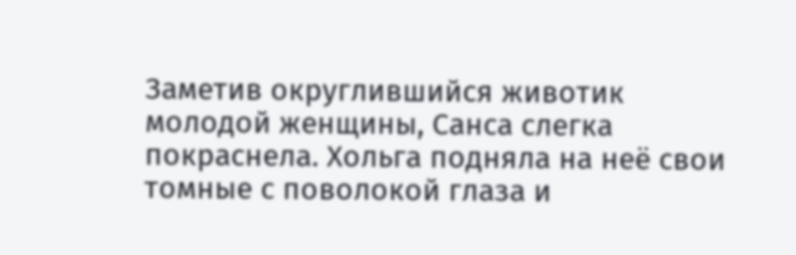Заметив округлившийся животик молодой женщины, Санса слегка покраснела. Хольга подняла на неё свои томные с поволокой глаза и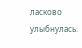ласково улыбнулась.